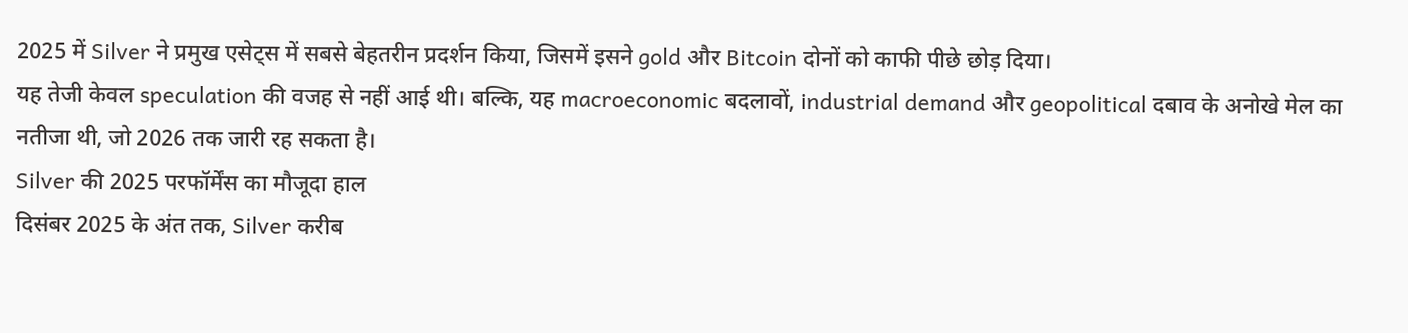2025 में Silver ने प्रमुख एसेट्स में सबसे बेहतरीन प्रदर्शन किया, जिसमें इसने gold और Bitcoin दोनों को काफी पीछे छोड़ दिया।
यह तेजी केवल speculation की वजह से नहीं आई थी। बल्कि, यह macroeconomic बदलावों, industrial demand और geopolitical दबाव के अनोखे मेल का नतीजा थी, जो 2026 तक जारी रह सकता है।
Silver की 2025 परफॉर्मेंस का मौजूदा हाल
दिसंबर 2025 के अंत तक, Silver करीब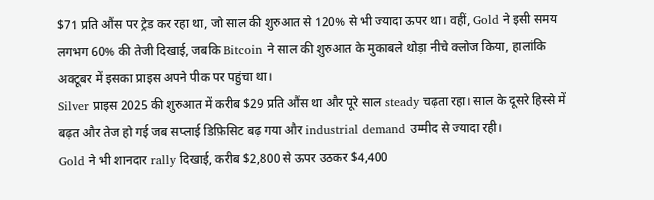$71 प्रति औंस पर ट्रेड कर रहा था, जो साल की शुरुआत से 120% से भी ज्यादा ऊपर था। वहीं, Gold ने इसी समय लगभग 60% की तेजी दिखाई, जबकि Bitcoin ने साल की शुरुआत के मुकाबले थोड़ा नीचे क्लोज किया, हालांकि अक्टूबर में इसका प्राइस अपने पीक पर पहुंचा था।
Silver प्राइस 2025 की शुरुआत में करीब $29 प्रति औंस था और पूरे साल steady चढ़ता रहा। साल के दूसरे हिस्से में बढ़त और तेज हो गई जब सप्लाई डिफ़िसिट बढ़ गया और industrial demand उम्मीद से ज्यादा रही।
Gold ने भी शानदार rally दिखाई, करीब $2,800 से ऊपर उठकर $4,400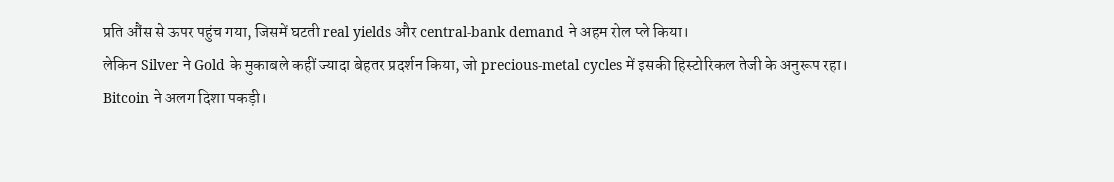प्रति औंस से ऊपर पहुंच गया, जिसमें घटती real yields और central-bank demand ने अहम रोल प्ले किया।
लेकिन Silver ने Gold के मुकाबले कहीं ज्यादा बेहतर प्रदर्शन किया, जो precious-metal cycles में इसकी हिस्टोरिकल तेजी के अनुरूप रहा।
Bitcoin ने अलग दिशा पकड़ी।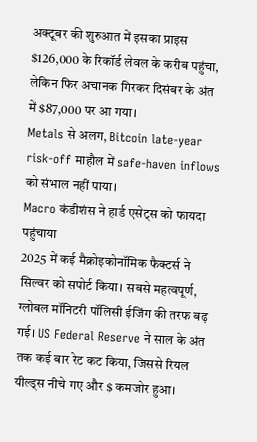अक्टूबर की शुरुआत में इसका प्राइस $126,000 के रिकॉर्ड लेवल के करीब पहुंचा, लेकिन फिर अचानक गिरकर दिसंबर के अंत में $87,000 पर आ गया।
Metals से अलग, Bitcoin late-year risk-off माहौल में safe-haven inflows को संभाल नहीं पाया।
Macro कंडीशंस ने हार्ड एसेट्स को फायदा पहुंचाया
2025 में कई मैक्रोइकोनॉमिक फैक्टर्स ने सिल्वर को सपोर्ट किया। सबसे महत्वपूर्ण, ग्लोबल मॉनिटरी पॉलिसी ईजिंग की तरफ बढ़ गई। US Federal Reserve ने साल के अंत तक कई बार रेट कट किया, जिससे रियल यील्ड्स नीचे गए और $ कमजोर हुआ।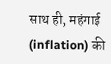साथ ही, महंगाई (inflation) की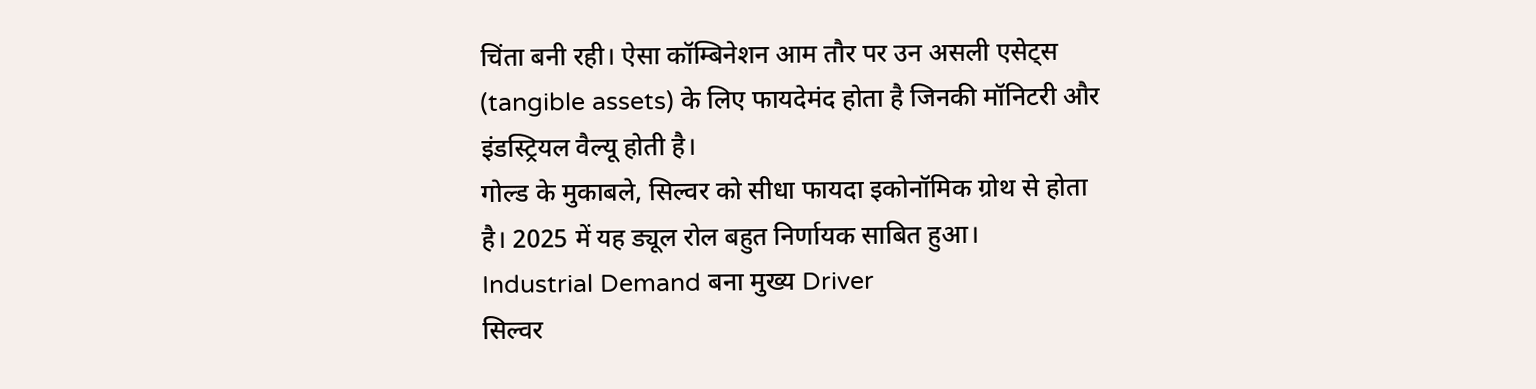चिंता बनी रही। ऐसा कॉम्बिनेशन आम तौर पर उन असली एसेट्स (tangible assets) के लिए फायदेमंद होता है जिनकी मॉनिटरी और इंडस्ट्रियल वैल्यू होती है।
गोल्ड के मुकाबले, सिल्वर को सीधा फायदा इकोनॉमिक ग्रोथ से होता है। 2025 में यह ड्यूल रोल बहुत निर्णायक साबित हुआ।
Industrial Demand बना मुख्य Driver
सिल्वर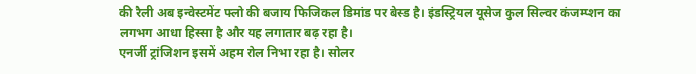की रैली अब इन्वेस्टमेंट फ्लो की बजाय फिजिकल डिमांड पर बेस्ड है। इंडस्ट्रियल यूसेज कुल सिल्वर कंजम्प्शन का लगभग आधा हिस्सा है और यह लगातार बढ़ रहा है।
एनर्जी ट्रांजिशन इसमें अहम रोल निभा रहा है। सोलर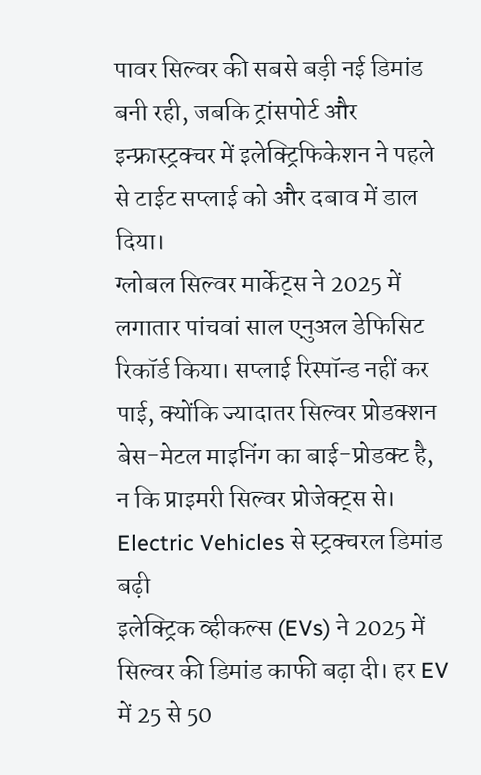पावर सिल्वर की सबसे बड़ी नई डिमांड बनी रही, जबकि ट्रांसपोर्ट और इन्फ्रास्ट्रक्चर में इलेक्ट्रिफिकेशन ने पहले से टाईट सप्लाई को और दबाव में डाल दिया।
ग्लोबल सिल्वर मार्केट्स ने 2025 में लगातार पांचवां साल एनुअल डेफिसिट रिकॉर्ड किया। सप्लाई रिस्पॉन्ड नहीं कर पाई, क्योंकि ज्यादातर सिल्वर प्रोडक्शन बेस-मेटल माइनिंग का बाई-प्रोडक्ट है, न कि प्राइमरी सिल्वर प्रोजेक्ट्स से।
Electric Vehicles से स्ट्रक्चरल डिमांड बढ़ी
इलेक्ट्रिक व्हीकल्स (EVs) ने 2025 में सिल्वर की डिमांड काफी बढ़ा दी। हर EV में 25 से 50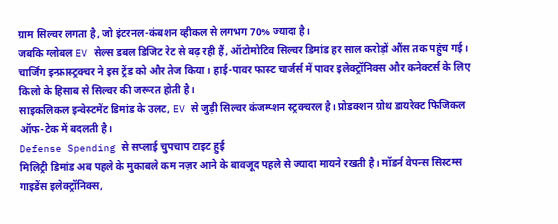ग्राम सिल्वर लगता है, जो इंटरनल-कंबशन व्हीकल से लगभग 70% ज्यादा है।
जबकि ग्लोबल EV सेल्स डबल डिजिट रेट से बढ़ रही हैं, ऑटोमोटिव सिल्वर डिमांड हर साल करोड़ों औंस तक पहुंच गई।
चार्जिंग इन्फ्रास्ट्रक्चर ने इस ट्रेंड को और तेज किया। हाई-पावर फास्ट चार्जर्स में पावर इलेक्ट्रॉनिक्स और कनेक्टर्स के लिए किलो के हिसाब से सिल्वर की जरूरत होती है।
साइकलिकल इन्वेस्टमेंट डिमांड के उलट, EV से जुड़ी सिल्वर कंजम्प्शन स्ट्रक्चरल है। प्रोडक्शन ग्रोथ डायरेक्ट फिजिकल ऑफ-टेक में बदलती है।
Defense Spending से सप्लाई चुपचाप टाइट हुई
मिलिट्री डिमांड अब पहले के मुकाबले कम नज़र आने के बावजूद पहले से ज्यादा मायने रखती है। मॉडर्न वेपन्स सिस्टम्स गाइडेंस इलेक्ट्रॉनिक्स,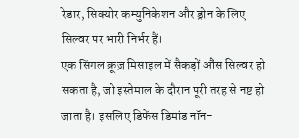रेडार, सिक्योर कम्युनिकेशन और ड्रोन के लिए सिल्वर पर भारी निर्भर हैं।
एक सिंगल क्रूज़ मिसाइल में सैकड़ों औंस सिल्वर हो सकता है, जो इस्तेमाल के दौरान पूरी तरह से नष्ट हो जाता है। इसलिए डिफेंस डिमांड नॉन-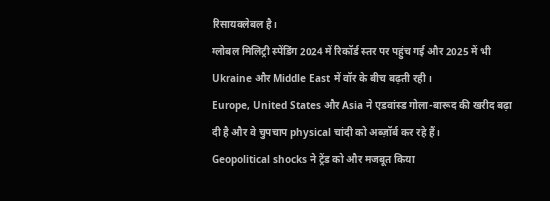रिसायक्लेबल है।
ग्लोबल मिलिट्री स्पेंडिंग 2024 में रिकॉर्ड स्तर पर पहुंच गई और 2025 में भी Ukraine और Middle East में वॉर के बीच बढ़ती रही।
Europe, United States और Asia ने एडवांस्ड गोला-बारूद की खरीद बढ़ा दी है और वे चुपचाप physical चांदी को अब्ज़ॉर्ब कर रहे हैं।
Geopolitical shocks ने ट्रेंड को और मजबूत किया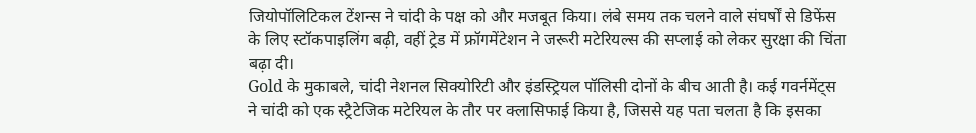जियोपॉलिटिकल टेंशन्स ने चांदी के पक्ष को और मजबूत किया। लंबे समय तक चलने वाले संघर्षों से डिफेंस के लिए स्टॉकपाइलिंग बढ़ी, वहीं ट्रेड में फ्रॉगमेंटेशन ने जरूरी मटेरियल्स की सप्लाई को लेकर सुरक्षा की चिंता बढ़ा दी।
Gold के मुकाबले, चांदी नेशनल सिक्योरिटी और इंडस्ट्रियल पॉलिसी दोनों के बीच आती है। कई गवर्नमेंट्स ने चांदी को एक स्ट्रैटेजिक मटेरियल के तौर पर क्लासिफाई किया है, जिससे यह पता चलता है कि इसका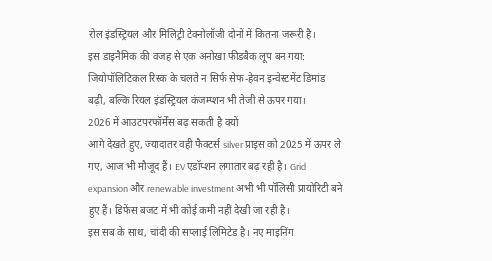रोल इंडस्ट्रियल और मिलिट्री टेक्नोलॉजी दोनों में कितना जरूरी है।
इस डाइनैमिक की वजह से एक अनोखा फीडबैक लूप बन गया: जियोपॉलिटिकल रिस्क के चलते न सिर्फ सेफ-हेवन इन्वेस्टमेंट डिमांड बढ़ी, बल्कि रियल इंडस्ट्रियल कंजम्प्शन भी तेजी से ऊपर गया।
2026 में आउटपरफॉर्मेंस बढ़ सकती है क्यों
आगे देखते हुए, ज्यादातर वही फैक्टर्स silver प्राइस को 2025 में ऊपर ले गए, आज भी मौजूद हैं। EV एडॉप्शन लगातार बढ़ रही है। Grid expansion और renewable investment अभी भी पॉलिसी प्रायोरिटी बने हुए हैं। डिफेंस बजट में भी कोई कमी नहीं देखी जा रही है।
इस सब के साथ, चांदी की सप्लाई लिमिटेड है। नए माइनिंग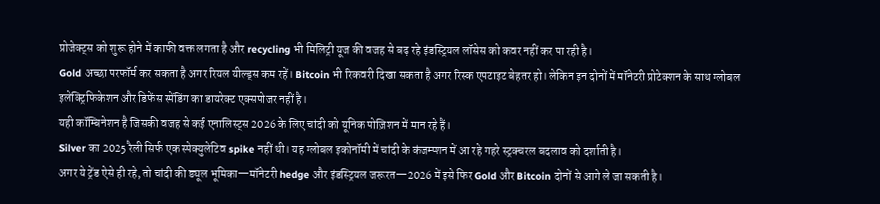प्रोजेक्ट्स को शुरू होने में काफी वक्त लगता है और recycling भी मिलिट्री यूज की वजह से बढ़ रहे इंडस्ट्रियल लॉसेस को कवर नहीं कर पा रही है।
Gold अच्छा परफॉर्म कर सकता है अगर रियल यील्ड्स कम रहें। Bitcoin भी रिकवरी दिखा सकता है अगर रिस्क एपटाइट बेहतर हो। लेकिन इन दोनों में मॉनेटरी प्रोटेक्शन के साथ ग्लोबल इलेक्ट्रिफिकेशन और डिफेंस स्पेंडिंग का डायरेक्ट एक्सपोजर नहीं है।
यही कॉम्बिनेशन है जिसकी वजह से कई एनालिस्ट्स 2026 के लिए चांदी को यूनिक पोज़िशन में मान रहे हैं।
Silver का 2025 रैली सिर्फ एक स्पेक्युलेटिव spike नहीं थी। यह ग्लोबल इकोनॉमी में चांदी के कंजम्प्शन में आ रहे गहरे स्ट्रक्चरल बदलाव को दर्शाती है।
अगर ये ट्रेंड ऐसे ही रहे, तो चांदी की ड्यूल भूमिका—मॉनेटरी hedge और इंडस्ट्रियल जरूरत—2026 में इसे फिर Gold और Bitcoin दोनों से आगे ले जा सकती है।